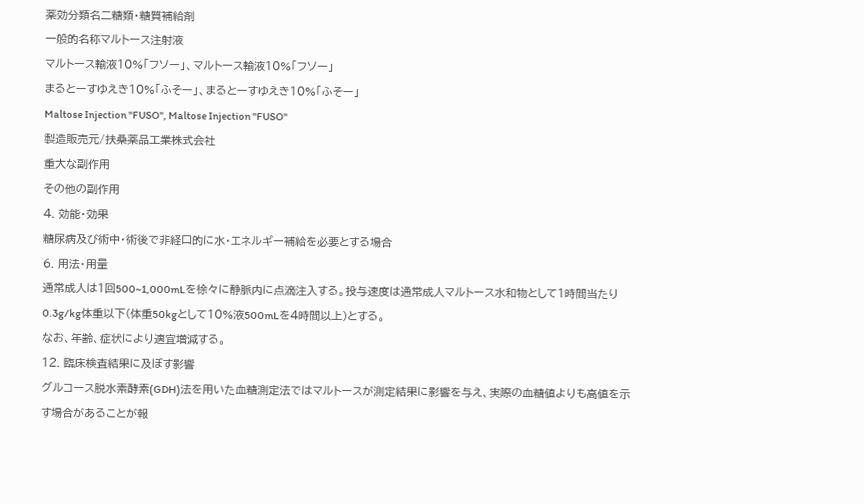薬効分類名二糖類・糖質補給剤
一般的名称マルトース注射液
マルトース輸液10%「フソー」、マルトース輸液10%「フソー」
まるとーすゆえき10%「ふそー」、まるとーすゆえき10%「ふそー」
Maltose Injection "FUSO", Maltose Injection "FUSO"
製造販売元/扶桑薬品工業株式会社
重大な副作用
その他の副作用
4. 効能・効果
糖尿病及び術中・術後で非経口的に水・エネルギー補給を必要とする場合
6. 用法・用量
通常成人は1回500~1,000mLを徐々に静脈内に点滴注入する。投与速度は通常成人マルトース水和物として1時間当たり0.3g/kg体重以下(体重50kgとして10%液500mLを4時間以上)とする。
なお、年齢、症状により適宜増減する。
12. 臨床検査結果に及ぼす影響
グルコース脱水素酵素(GDH)法を用いた血糖測定法ではマルトースが測定結果に影響を与え、実際の血糖値よりも高値を示す場合があることが報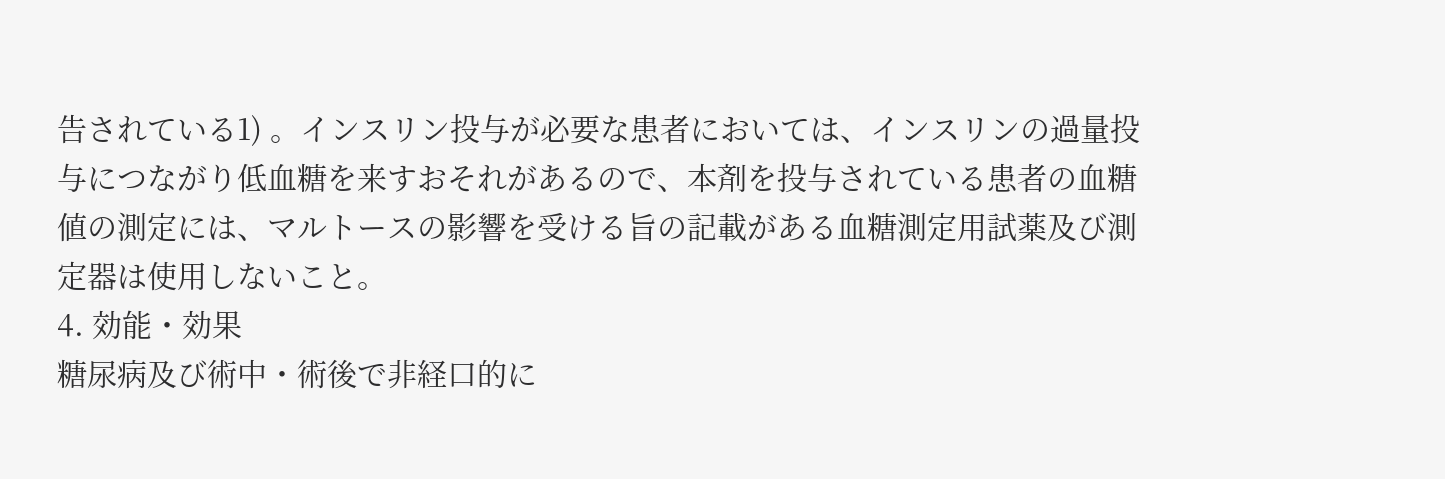告されている1) 。インスリン投与が必要な患者においては、インスリンの過量投与につながり低血糖を来すおそれがあるので、本剤を投与されている患者の血糖値の測定には、マルトースの影響を受ける旨の記載がある血糖測定用試薬及び測定器は使用しないこと。
4. 効能・効果
糖尿病及び術中・術後で非経口的に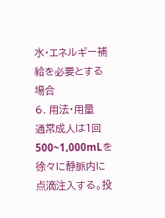水・エネルギー補給を必要とする場合
6. 用法・用量
通常成人は1回500~1,000mLを徐々に静脈内に点滴注入する。投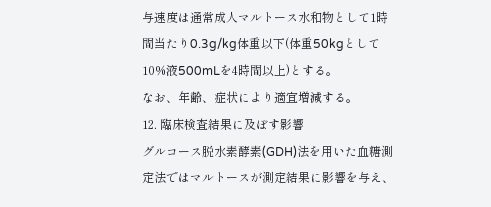与速度は通常成人マルトース水和物として1時間当たり0.3g/kg体重以下(体重50kgとして10%液500mLを4時間以上)とする。
なお、年齢、症状により適宜増減する。
12. 臨床検査結果に及ぼす影響
グルコース脱水素酵素(GDH)法を用いた血糖測定法ではマルトースが測定結果に影響を与え、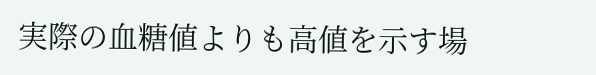実際の血糖値よりも高値を示す場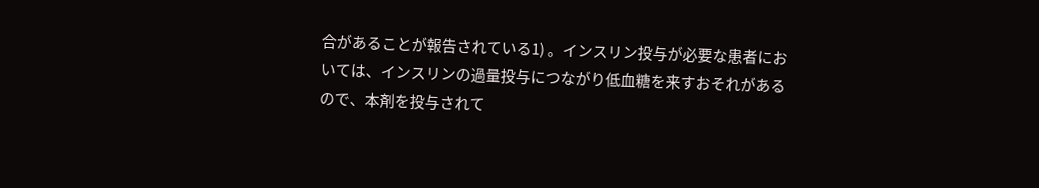合があることが報告されている1) 。インスリン投与が必要な患者においては、インスリンの過量投与につながり低血糖を来すおそれがあるので、本剤を投与されて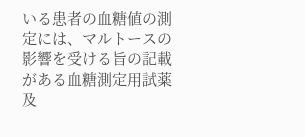いる患者の血糖値の測定には、マルトースの影響を受ける旨の記載がある血糖測定用試薬及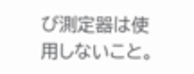び測定器は使用しないこと。